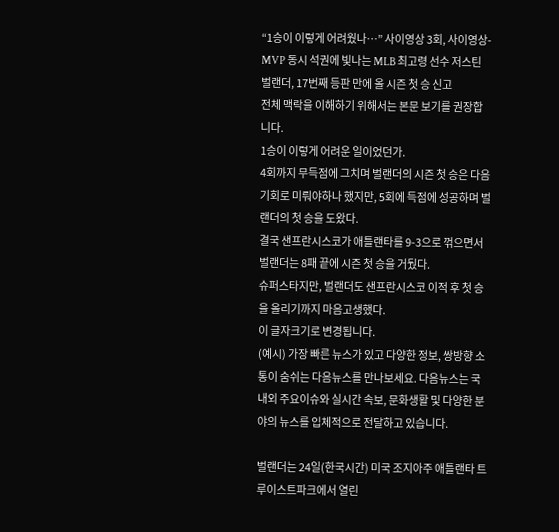“1승이 이렇게 어려웠나…” 사이영상 3회, 사이영상-MVP 동시 석권에 빛나는 MLB 최고령 선수 저스틴 벌랜더, 17번째 등판 만에 올 시즌 첫 승 신고
전체 맥락을 이해하기 위해서는 본문 보기를 권장합니다.
1승이 이렇게 어려운 일이었던가.
4회까지 무득점에 그치며 벌랜더의 시즌 첫 승은 다음 기회로 미뤄야하나 했지만, 5회에 득점에 성공하며 벌랜더의 첫 승을 도왔다.
결국 샌프란시스코가 애틀랜타를 9-3으로 꺾으면서 벌랜더는 8패 끝에 시즌 첫 승을 거뒀다.
슈퍼스타지만, 벌랜더도 샌프란시스코 이적 후 첫 승을 올리기까지 마음고생했다.
이 글자크기로 변경됩니다.
(예시) 가장 빠른 뉴스가 있고 다양한 정보, 쌍방향 소통이 숨쉬는 다음뉴스를 만나보세요. 다음뉴스는 국내외 주요이슈와 실시간 속보, 문화생활 및 다양한 분야의 뉴스를 입체적으로 전달하고 있습니다.

벌랜더는 24일(한국시간) 미국 조지아주 애틀랜타 트루이스트파크에서 열린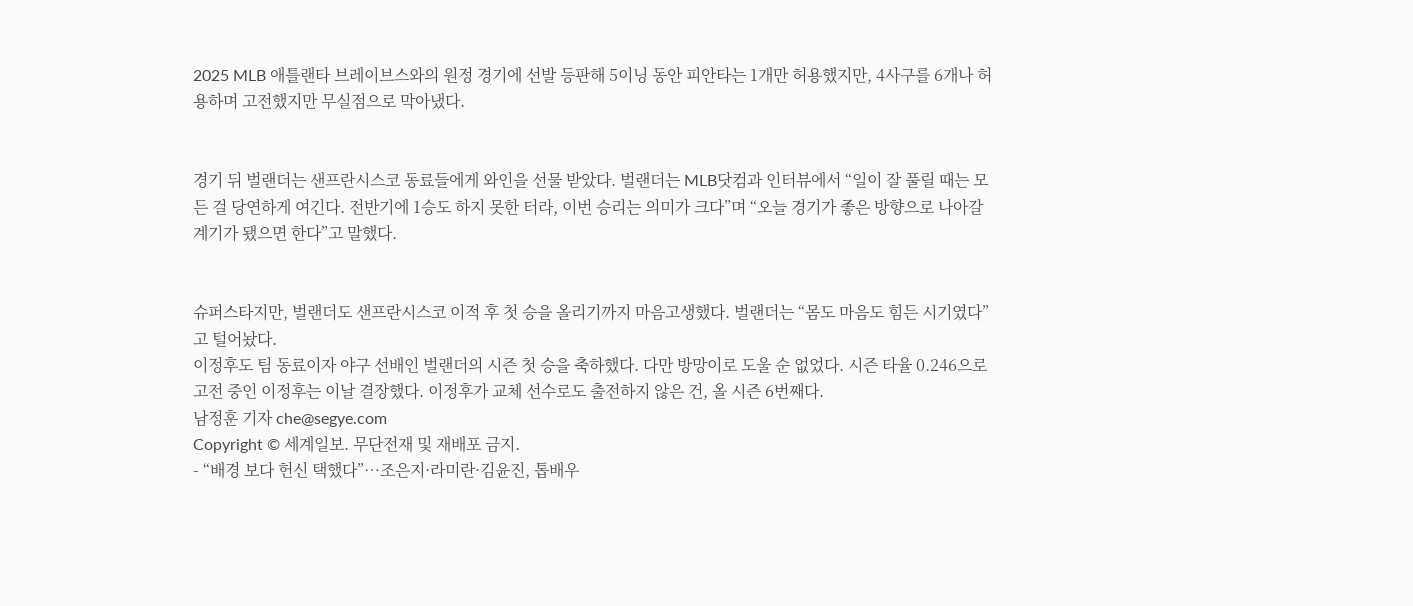2025 MLB 애틀랜타 브레이브스와의 원정 경기에 선발 등판해 5이닝 동안 피안타는 1개만 허용했지만, 4사구를 6개나 허용하며 고전했지만 무실점으로 막아냈다.


경기 뒤 벌랜더는 샌프란시스코 동료들에게 와인을 선물 받았다. 벌랜더는 MLB닷컴과 인터뷰에서 “일이 잘 풀릴 때는 모든 걸 당연하게 여긴다. 전반기에 1승도 하지 못한 터라, 이번 승리는 의미가 크다”며 “오늘 경기가 좋은 방향으로 나아갈 계기가 됐으면 한다”고 말했다.


슈퍼스타지만, 벌랜더도 샌프란시스코 이적 후 첫 승을 올리기까지 마음고생했다. 벌랜더는 “몸도 마음도 힘든 시기였다”고 털어놨다.
이정후도 팀 동료이자 야구 선배인 벌랜더의 시즌 첫 승을 축하했다. 다만 방망이로 도울 순 없었다. 시즌 타율 0.246으로 고전 중인 이정후는 이날 결장했다. 이정후가 교체 선수로도 출전하지 않은 건, 올 시즌 6번째다.
남정훈 기자 che@segye.com
Copyright © 세계일보. 무단전재 및 재배포 금지.
- “배경 보다 헌신 택했다”…조은지·라미란·김윤진, 톱배우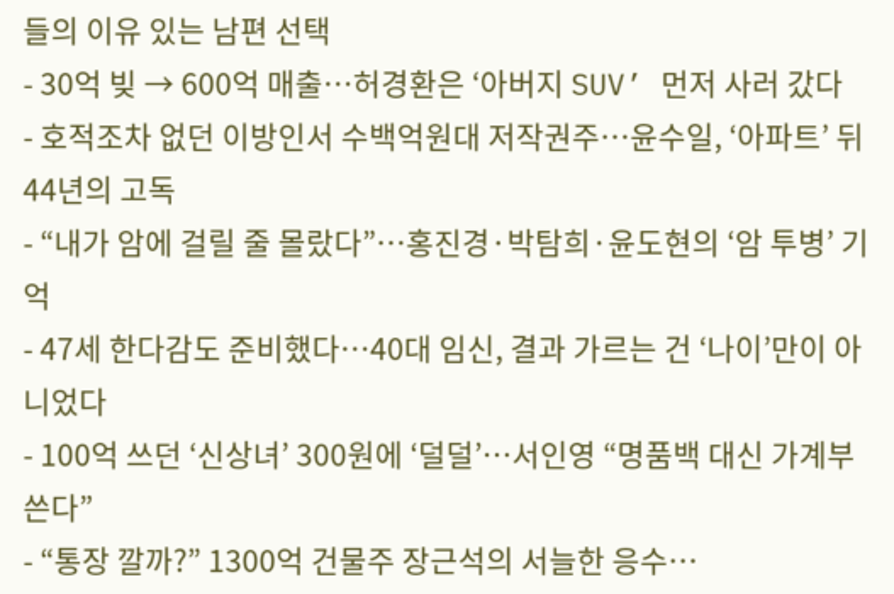들의 이유 있는 남편 선택
- 30억 빚 → 600억 매출…허경환은 ‘아버지 SUV’ 먼저 사러 갔다
- 호적조차 없던 이방인서 수백억원대 저작권주…윤수일, ‘아파트’ 뒤 44년의 고독
- “내가 암에 걸릴 줄 몰랐다”…홍진경·박탐희·윤도현의 ‘암 투병’ 기억
- 47세 한다감도 준비했다…40대 임신, 결과 가르는 건 ‘나이’만이 아니었다
- 100억 쓰던 ‘신상녀’ 300원에 ‘덜덜’…서인영 “명품백 대신 가계부 쓴다”
- “통장 깔까?” 1300억 건물주 장근석의 서늘한 응수…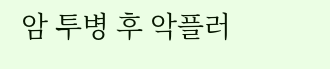암 투병 후 악플러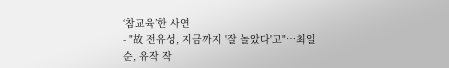‘참교육’한 사연
- "故 전유성, 지금까지 '잘 놀았다'고"…최일순, 유작 작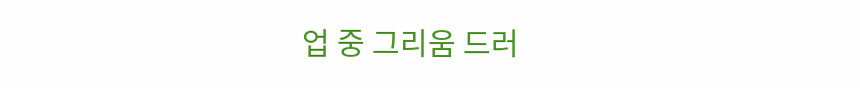업 중 그리움 드러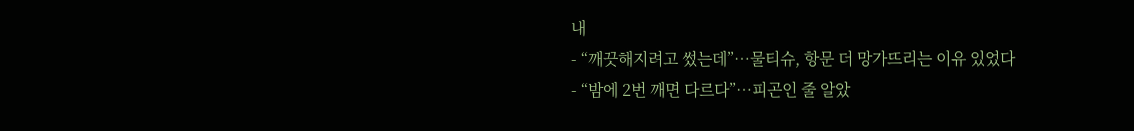내
- “깨끗해지려고 썼는데”…물티슈, 항문 더 망가뜨리는 이유 있었다
- “밤에 2번 깨면 다르다”…피곤인 줄 알았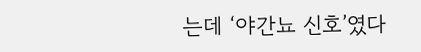는데 ‘야간뇨 신호’였다